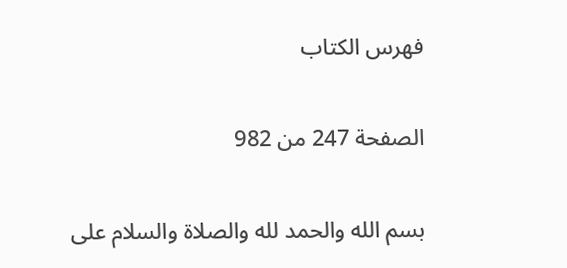فهرس الكتاب

الصفحة 247 من 982

بسم الله والحمد لله والصلاة والسلام على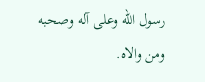رسول الله وعلى آله وصحبه ومن والاه.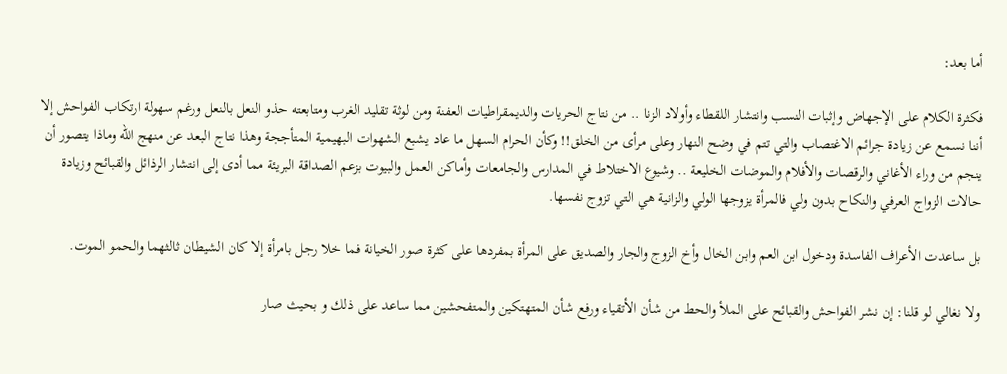أما بعد:

فكثرة الكلام على الإجهاض وإثبات النسب وانتشار اللقطاء وأولاد الزنا .. من نتاج الحريات والديمقراطيات العفنة ومن لوثة تقليد الغرب ومتابعته حذو النعل بالنعل ورغم سهولة ارتكاب الفواحش إلا أننا نسمع عن زيادة جرائم الاغتصاب والتي تتم في وضح النهار وعلى مرأى من الخلق!! وكأن الحرام السهل ما عاد يشبع الشهوات البهيمية المتأججة وهذا نتاج البعد عن منهج الله وماذا يتصور أن ينجم من وراء الأغاني والرقصات والأفلام والموضات الخليعة .. وشيوع الاختلاط في المدارس والجامعات وأماكن العمل والبيوت بزعم الصداقة البريئة مما أدى إلى انتشار الرذائل والقبائح وزيادة حالات الزواج العرفي والنكاح بدون ولي فالمرأة يزوجها الولي والزانية هي التي تزوج نفسها.

بل ساعدت الأعراف الفاسدة ودخول ابن العم وابن الخال وأخ الزوج والجار والصديق على المرأة بمفردها على كثرة صور الخيانة فما خلا رجل بامرأة إلا كان الشيطان ثالثهما والحمو الموت.

ولا نغالي لو قلنا: إن نشر الفواحش والقبائح على الملأ والحط من شأن الأتقياء ورفع شأن المتهتكين والمتفحشين مما ساعد على ذلك و بحيث صار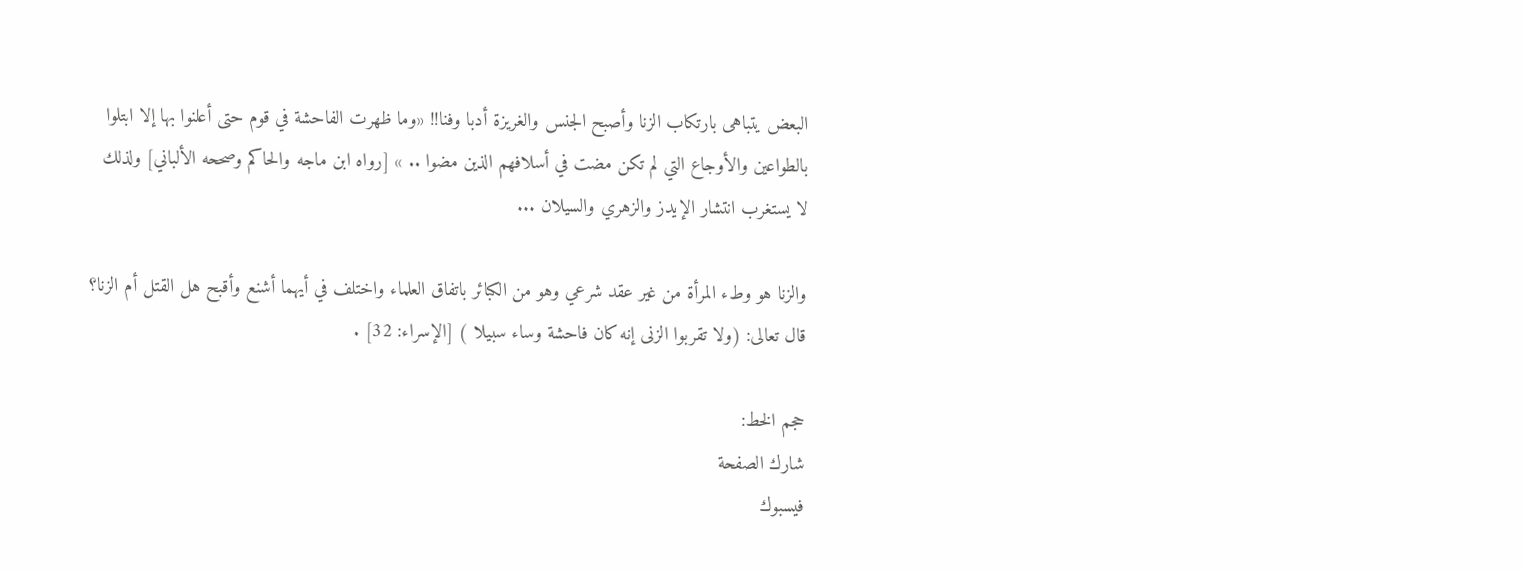البعض يتباهى بارتكاب الزنا وأصبح الجنس والغريزة أدبا وفنا!! «وما ظهرت الفاحشة في قوم حتى أعلنوا بها إلا ابتلوا بالطواعين والأوجاع التي لم تكن مضت في أسلافهم الذين مضوا .. » [رواه ابن ماجه والحاكم وصححه الألباني] ولذلك لا يستغرب انتشار الإيدز والزهري والسيلان ...

والزنا هو وطء المرأة من غير عقد شرعي وهو من الكبائر باتفاق العلماء واختلف في أيهما أشنع وأقبح هل القتل أم الزنا؟ قال تعالى: (ولا تقربوا الزنى إنه كان فاحشة وساء سبيلا ) [الإسراء: 32] .

حجم الخط:
شارك الصفحة
فيسبوك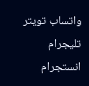واتساب تويتر تليجرام انستجرام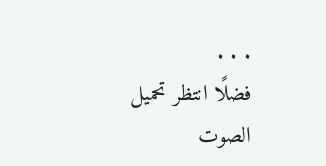. . .
فضلًا انتظر تحميل الصوت